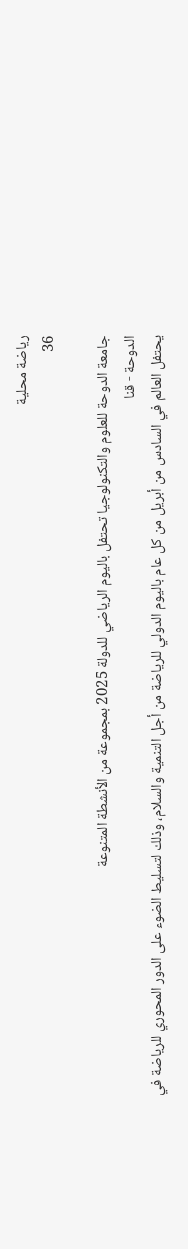رياضة محلية
36

جامعة الدوحة للعلوم والتكنولوجيا تحتفل باليوم الرياضي للدولة 2025 بمجموعة من الأنشطة المتنوعة
الدوحة - قنا
يحتفل العالم في السادس من أبريل من كل عام باليوم الدولي للرياضة من أجل التنمية والسلام، وذلك لتسليط الضوء على الدور المحوري للرياضة في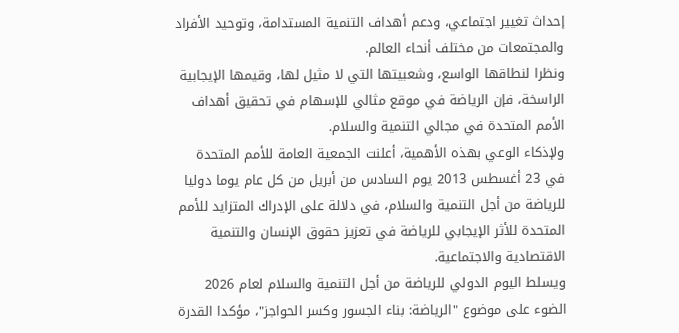إحداث تغيير اجتماعي، ودعم أهداف التنمية المستدامة، وتوحيد الأفراد والمجتمعات من مختلف أنحاء العالم.
ونظرا لنطاقها الواسع، وشعبيتها التي لا مثيل لها، وقيمها الإيجابية الراسخة، فإن الرياضة في موقع مثالي للإسهام في تحقيق أهداف الأمم المتحدة في مجالي التنمية والسلام.
ولإذكاء الوعي بهذه الأهمية، أعلنت الجمعية العامة للأمم المتحدة في 23 أغسطس 2013 يوم السادس من أبريل من كل عام يوما دوليا للرياضة من أجل التنمية والسلام، في دلالة على الإدراك المتزايد للأمم المتحدة للأثر الإيجابي للرياضة في تعزيز حقوق الإنسان والتنمية الاقتصادية والاجتماعية.
ويسلط اليوم الدولي للرياضة من أجل التنمية والسلام لعام 2026 الضوء على موضوع "الرياضة: بناء الجسور وكسر الحواجز"، مؤكدا القدرة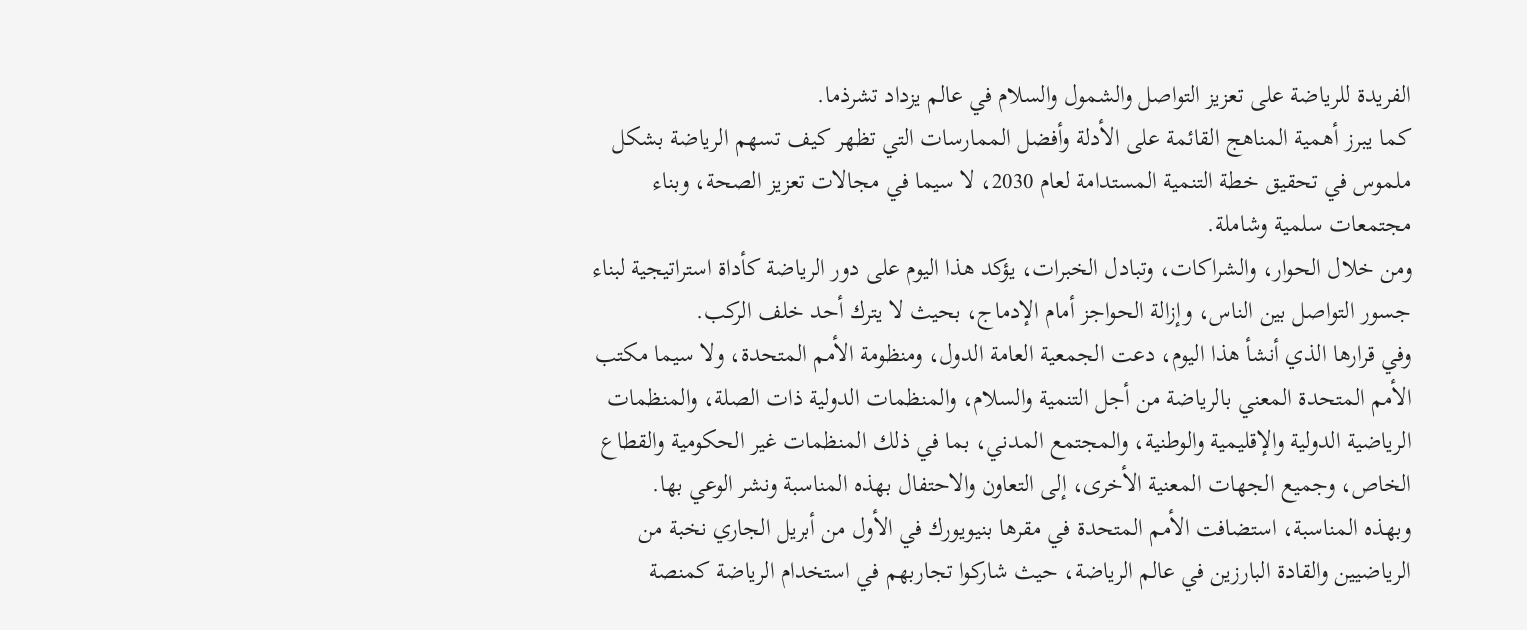الفريدة للرياضة على تعزيز التواصل والشمول والسلام في عالم يزداد تشرذما.
كما يبرز أهمية المناهج القائمة على الأدلة وأفضل الممارسات التي تظهر كيف تسهم الرياضة بشكل ملموس في تحقيق خطة التنمية المستدامة لعام 2030، لا سيما في مجالات تعزيز الصحة، وبناء مجتمعات سلمية وشاملة.
ومن خلال الحوار، والشراكات، وتبادل الخبرات، يؤكد هذا اليوم على دور الرياضة كأداة استراتيجية لبناء جسور التواصل بين الناس، وإزالة الحواجز أمام الإدماج، بحيث لا يترك أحد خلف الركب.
وفي قرارها الذي أنشأ هذا اليوم، دعت الجمعية العامة الدول، ومنظومة الأمم المتحدة، ولا سيما مكتب الأمم المتحدة المعني بالرياضة من أجل التنمية والسلام، والمنظمات الدولية ذات الصلة، والمنظمات الرياضية الدولية والإقليمية والوطنية، والمجتمع المدني، بما في ذلك المنظمات غير الحكومية والقطاع الخاص، وجميع الجهات المعنية الأخرى، إلى التعاون والاحتفال بهذه المناسبة ونشر الوعي بها.
وبهذه المناسبة، استضافت الأمم المتحدة في مقرها بنيويورك في الأول من أبريل الجاري نخبة من الرياضيين والقادة البارزين في عالم الرياضة، حيث شاركوا تجاربهم في استخدام الرياضة كمنصة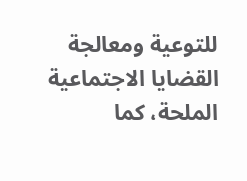للتوعية ومعالجة القضايا الاجتماعية الملحة، كما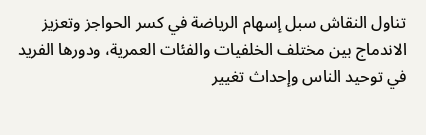تناول النقاش سبل إسهام الرياضة في كسر الحواجز وتعزيز الاندماج بين مختلف الخلفيات والفئات العمرية، ودورها الفريد في توحيد الناس وإحداث تغيير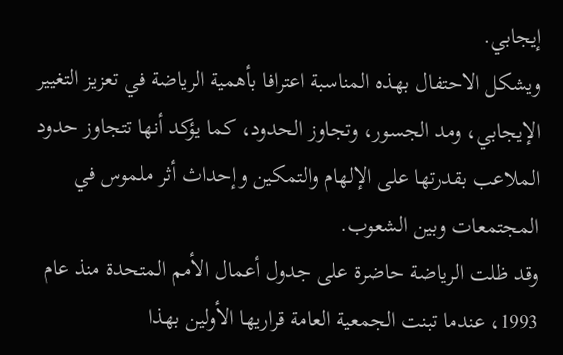إيجابي.
ويشكل الاحتفال بهذه المناسبة اعترافا بأهمية الرياضة في تعزيز التغيير الإيجابي، ومد الجسور، وتجاوز الحدود، كما يؤكد أنها تتجاوز حدود الملاعب بقدرتها على الإلهام والتمكين وإحداث أثر ملموس في المجتمعات وبين الشعوب.
وقد ظلت الرياضة حاضرة على جدول أعمال الأمم المتحدة منذ عام 1993، عندما تبنت الجمعية العامة قراريها الأولين بهذا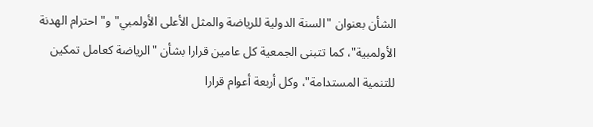الشأن بعنوان "السنة الدولية للرياضة والمثل الأعلى الأولمبي" و"احترام الهدنة الأولمبية"، كما تتبنى الجمعية كل عامين قرارا بشأن "الرياضة كعامل تمكين للتنمية المستدامة"، وكل أربعة أعوام قرارا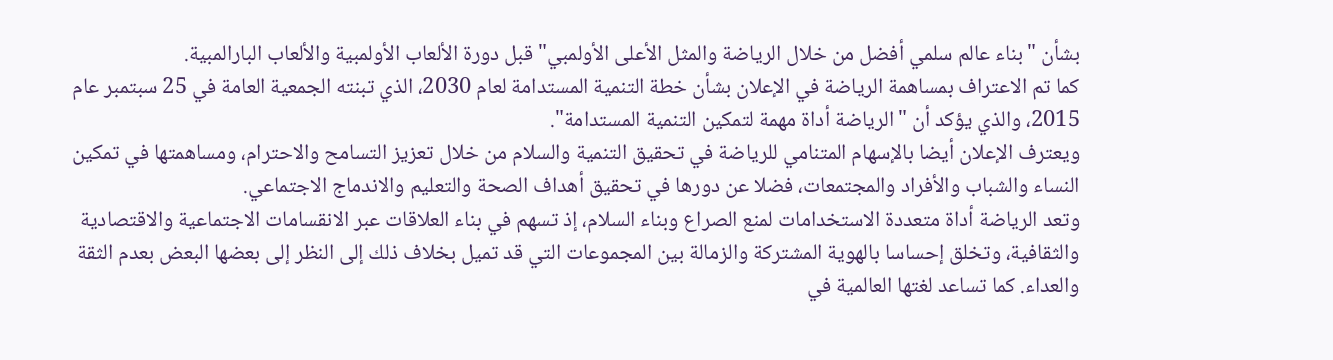بشأن "بناء عالم سلمي أفضل من خلال الرياضة والمثل الأعلى الأولمبي" قبل دورة الألعاب الأولمبية والألعاب البارالمبية.
كما تم الاعتراف بمساهمة الرياضة في الإعلان بشأن خطة التنمية المستدامة لعام 2030، الذي تبنته الجمعية العامة في 25 سبتمبر عام 2015، والذي يؤكد أن "الرياضة أداة مهمة لتمكين التنمية المستدامة".
ويعترف الإعلان أيضا بالإسهام المتنامي للرياضة في تحقيق التنمية والسلام من خلال تعزيز التسامح والاحترام، ومساهمتها في تمكين النساء والشباب والأفراد والمجتمعات، فضلا عن دورها في تحقيق أهداف الصحة والتعليم والاندماج الاجتماعي.
وتعد الرياضة أداة متعددة الاستخدامات لمنع الصراع وبناء السلام، إذ تسهم في بناء العلاقات عبر الانقسامات الاجتماعية والاقتصادية والثقافية، وتخلق إحساسا بالهوية المشتركة والزمالة بين المجموعات التي قد تميل بخلاف ذلك إلى النظر إلى بعضها البعض بعدم الثقة والعداء. كما تساعد لغتها العالمية في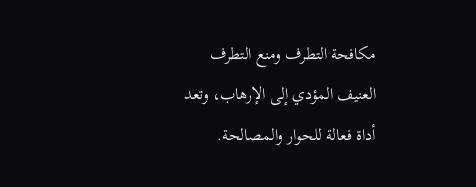مكافحة التطرف ومنع التطرف العنيف المؤدي إلى الإرهاب، وتعد أداة فعالة للحوار والمصالحة.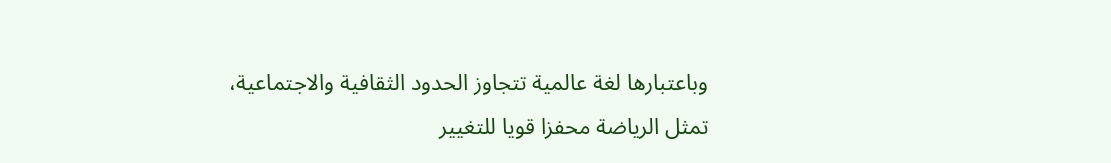وباعتبارها لغة عالمية تتجاوز الحدود الثقافية والاجتماعية، تمثل الرياضة محفزا قويا للتغيير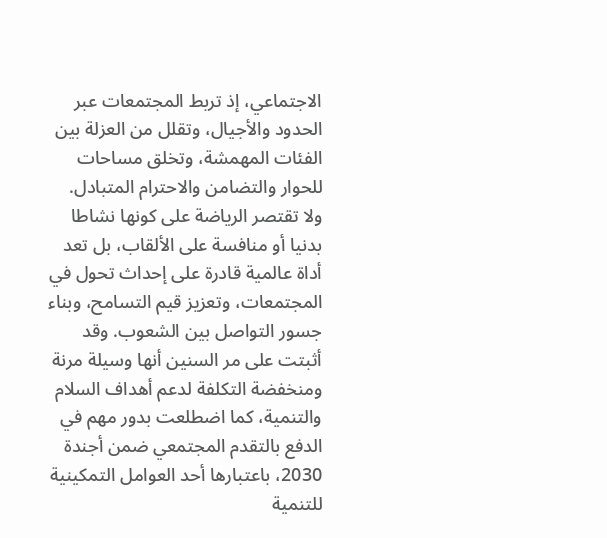الاجتماعي، إذ تربط المجتمعات عبر الحدود والأجيال، وتقلل من العزلة بين الفئات المهمشة، وتخلق مساحات للحوار والتضامن والاحترام المتبادل.
ولا تقتصر الرياضة على كونها نشاطا بدنيا أو منافسة على الألقاب، بل تعد أداة عالمية قادرة على إحداث تحول في المجتمعات، وتعزيز قيم التسامح، وبناء جسور التواصل بين الشعوب. وقد أثبتت على مر السنين أنها وسيلة مرنة ومنخفضة التكلفة لدعم أهداف السلام والتنمية، كما اضطلعت بدور مهم في الدفع بالتقدم المجتمعي ضمن أجندة 2030، باعتبارها أحد العوامل التمكينية للتنمية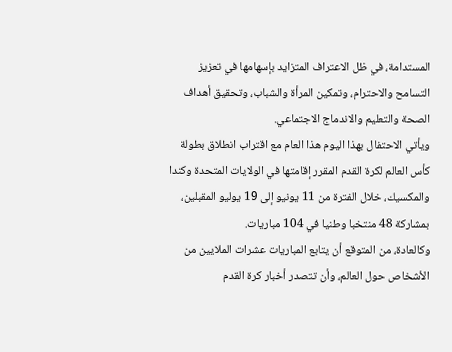المستدامة، في ظل الاعتراف المتزايد بإسهامها في تعزيز التسامح والاحترام، وتمكين المرأة والشباب، وتحقيق أهداف الصحة والتعليم والاندماج الاجتماعي.
ويأتي الاحتفال بهذا اليوم هذا العام مع اقتراب انطلاق بطولة كأس العالم لكرة القدم المقرر إقامتها في الولايات المتحدة وكندا والمكسيك، خلال الفترة من 11 يونيو إلى 19 يوليو المقبلين، بمشاركة 48 منتخبا وطنيا في 104 مباريات.
وكالعادة، من المتوقع أن يتابع المباريات عشرات الملايين من الأشخاص حول العالم، وأن تتصدر أخبار كرة القدم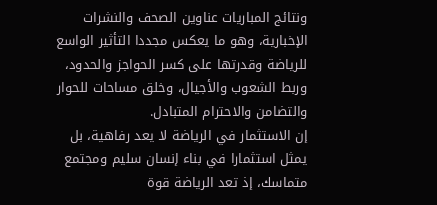ونتائج المباريات عناوين الصحف والنشرات الإخبارية، وهو ما يعكس مجددا التأثير الواسع للرياضة وقدرتها على كسر الحواجز والحدود، وربط الشعوب والأجيال، وخلق مساحات للحوار والتضامن والاحترام المتبادل.
إن الاستثمار في الرياضة لا يعد رفاهية، بل يمثل استثمارا في بناء إنسان سليم ومجتمع متماسك، إذ تعد الرياضة قوة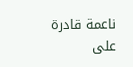ناعمة قادرة على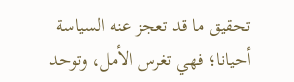تحقيق ما قد تعجز عنه السياسة أحيانا؛ فهي تغرس الأمل، وتوحد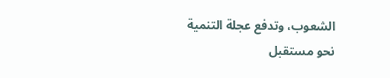الشعوب، وتدفع عجلة التنمية نحو مستقبل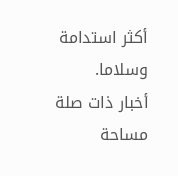أكثر استدامة وسلاما.
أخبار ذات صلة
مساحة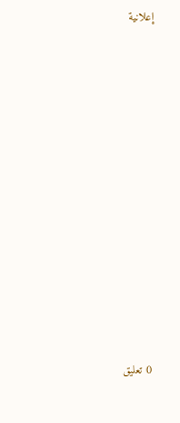إعلانية


















0 تعليق